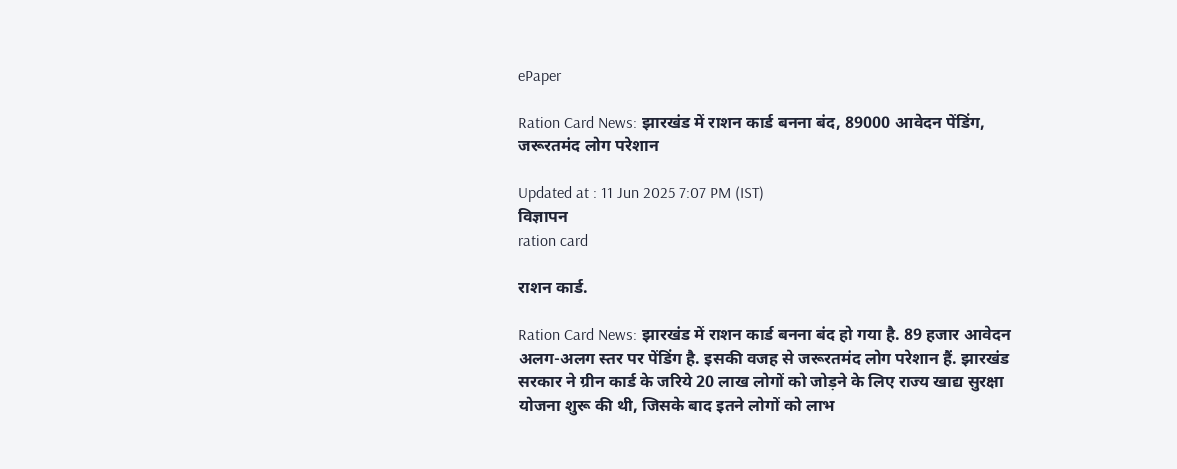ePaper

Ration Card News: झारखंड में राशन कार्ड बनना बंद, 89000 आवेदन पेंडिंग, जरूरतमंद लोग परेशान

Updated at : 11 Jun 2025 7:07 PM (IST)
विज्ञापन
ration card

राशन कार्ड.

Ration Card News: झारखंड में राशन कार्ड बनना बंद हो गया है. 89 हजार आवेदन अलग-अलग स्तर पर पेंडिंग है. इसकी वजह से जरूरतमंद लोग परेशान हैं. झारखंड सरकार ने ग्रीन कार्ड के जरिये 20 लाख लोगों को जोड़ने के लिए राज्य खाद्य सुरक्षा योजना शुरू की थी, जिसके बाद इतने लोगों को लाभ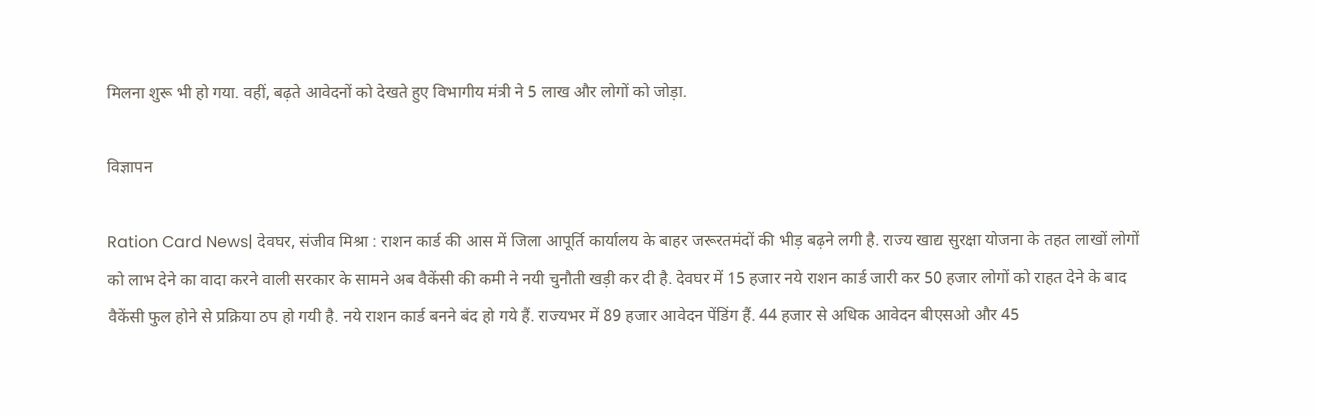मिलना शुरू भी हो गया. वहीं, बढ़ते आवेदनों को देखते हुए विभागीय मंत्री ने 5 लाख और लोगों को जोड़ा.

विज्ञापन

Ration Card News| देवघर, संजीव मिश्रा : राशन कार्ड की आस में जिला आपूर्ति कार्यालय के बाहर जरूरतमंदों की भीड़ बढ़ने लगी है. राज्य खाद्य सुरक्षा योजना के तहत लाखों लोगों को लाभ देने का वादा करने वाली सरकार के सामने अब वैकेंसी की कमी ने नयी चुनौती खड़ी कर दी है. देवघर में 15 हजार नये राशन कार्ड जारी कर 50 हजार लोगों को राहत देने के बाद वैकेंसी फुल होने से प्रक्रिया ठप हो गयी है. नये राशन कार्ड बनने बंद हो गये हैं. राज्यभर में 89 हजार आवेदन पेंडिंग हैं. 44 हजार से अधिक आवेदन बीएसओ और 45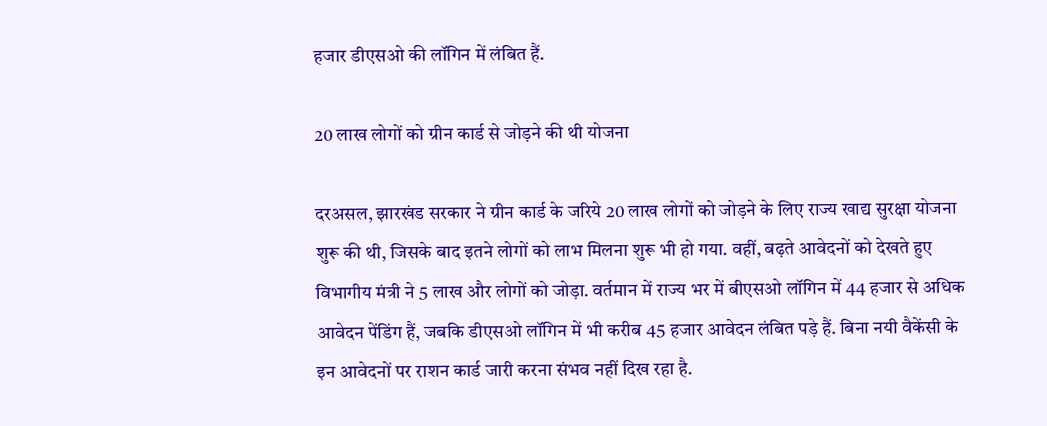हजार डीएसओ की लॉगिन में लंबित हैं.

20 लाख लोगों को ग्रीन कार्ड से जोड़ने की थी योजना

दरअसल, झारखंड सरकार ने ग्रीन कार्ड के जरिये 20 लाख लोगों को जोड़ने के लिए राज्य खाद्य सुरक्षा योजना शुरू की थी, जिसके बाद इतने लोगों को लाभ मिलना शुरू भी हो गया. वहीं, बढ़ते आवेदनों को देखते हुए विभागीय मंत्री ने 5 लाख और लोगों को जोड़ा. वर्तमान में राज्य भर में बीएसओ लॉगिन में 44 हजार से अधिक आवेदन पेंडिंग हैं, जबकि डीएसओ लॉगिन में भी करीब 45 हजार आवेदन लंबित पड़े हैं. बिना नयी वैकेंसी के इन आवेदनों पर राशन कार्ड जारी करना संभव नहीं दिख रहा है.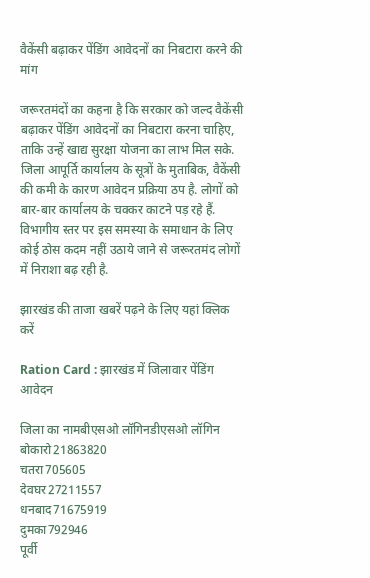वैकेंसी बढ़ाकर पेंडिंग आवेदनों का निबटारा करने की मांग

जरूरतमंदों का कहना है कि सरकार को जल्द वैकेंसी बढ़ाकर पेंडिंग आवेदनों का निबटारा करना चाहिए, ताकि उन्हें खाद्य सुरक्षा योजना का लाभ मिल सके. जिला आपूर्ति कार्यालय के सूत्रों के मुताबिक, वैकेंसी की कमी के कारण आवेदन प्रक्रिया ठप है. लोगों को बार-बार कार्यालय के चक्कर काटने पड़ रहे हैं. विभागीय स्तर पर इस समस्या के समाधान के लिए कोई ठोस कदम नहीं उठाये जाने से जरूरतमंद लोगों में निराशा बढ़ रही है.

झारखंड की ताजा खबरें पढ़ने के लिए यहां क्लिक करें

Ration Card : झारखंड में जिलावार पेंडिंग आवेदन

जिला का नामबीएसओ लॉगिनडीएसओ लॉगिन
बोकारो21863820
चतरा705605
देवघर27211557
धनबाद71675919
दुमका792946
पूर्वी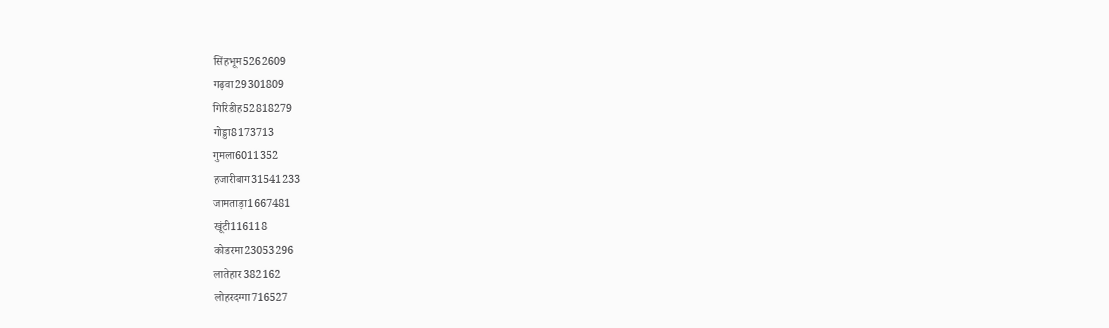सिंहभूम5262609
गढ़वा29301809
गिरिडीह52818279
गोड्डा8173713
गुमला6011352
हजारीबाग31541233
जामताड़ा1667481
खूंटी116118
कोडरमा23053296
लातेहार382162
लोहरदग्गा716527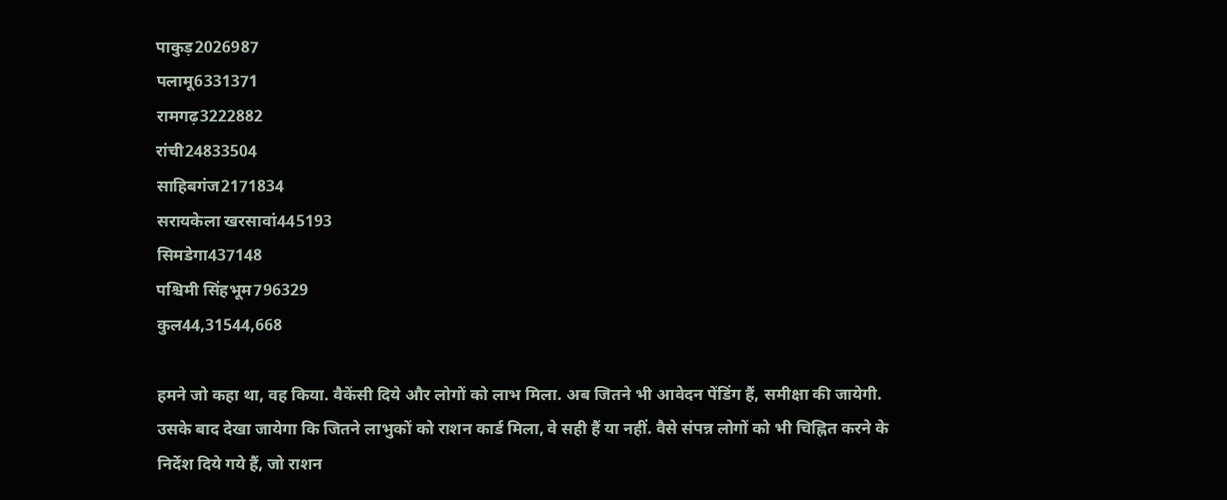पाकुड़2026987
पलामू6331371
रामगढ़3222882
रांची24833504
साहिबगंज2171834
सरायकेला खरसावां445193
सिमडेगा437148
पश्चिमी सिंहभूम796329
कुल44,31544,668

हमने जो कहा था, वह किया. वैकेंसी दिये और लोगों को लाभ मिला. अब जितने भी आवेदन पेंडिंग हैं, समीक्षा की जायेगी. उसके बाद देखा जायेगा कि जितने लाभुकों को राशन कार्ड मिला, वे सही हैं या नहीं. वैसे संपन्न लोगों को भी चिह्नित करने के निर्देश दिये गये हैं, जो राशन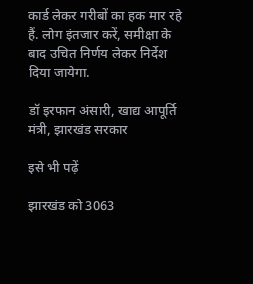कार्ड लेकर गरीबों का हक मार रहे हैं. लोग इंतजार करें, समीक्षा के बाद उचित निर्णय लेकर निर्देश दिया जायेगा.

डॉ इरफान अंसारी, खाद्य आपूर्ति मंत्री, झारखंड सरकार

इसे भी पढ़ें

झारखंड को 3063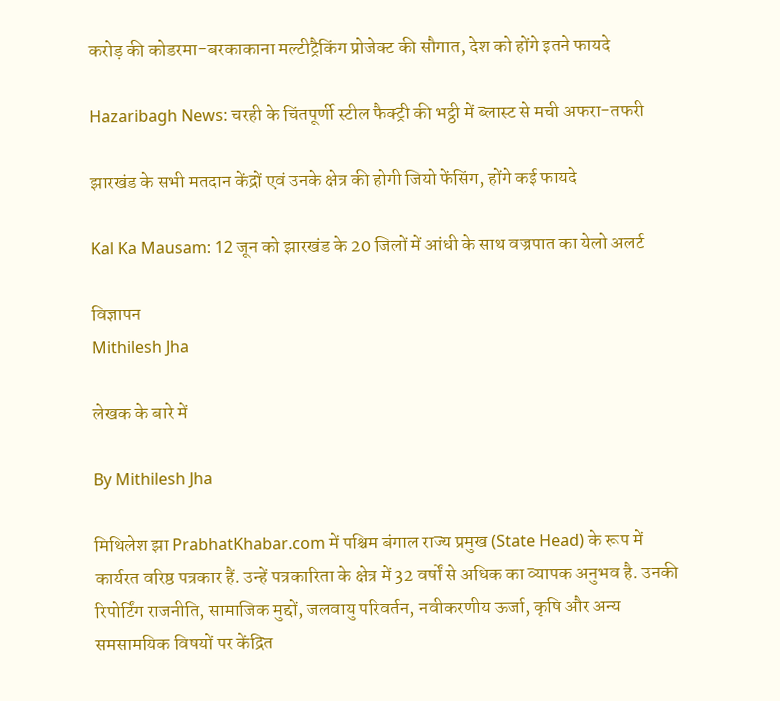करोड़ की कोडरमा-बरकाकाना मल्टीट्रैकिंग प्रोजेक्ट की सौगात, देश को होंगे इतने फायदे

Hazaribagh News: चरही के चिंतपूर्णी स्टील फैक्ट्री की भट्ठी में ब्लास्ट से मची अफरा-तफरी

झारखंड के सभी मतदान केंद्रों एवं उनके क्षेत्र की होगी जियो फेंसिंग, होंगे कई फायदे

Kal Ka Mausam: 12 जून को झारखंड के 20 जिलों में आंधी के साथ वज्रपात का येलो अलर्ट

विज्ञापन
Mithilesh Jha

लेखक के बारे में

By Mithilesh Jha

मिथिलेश झा PrabhatKhabar.com में पश्चिम बंगाल राज्य प्रमुख (State Head) के रूप में कार्यरत वरिष्ठ पत्रकार हैं. उन्हें पत्रकारिता के क्षेत्र में 32 वर्षों से अधिक का व्यापक अनुभव है. उनकी रिपोर्टिंग राजनीति, सामाजिक मुद्दों, जलवायु परिवर्तन, नवीकरणीय ऊर्जा, कृषि और अन्य समसामयिक विषयों पर केंद्रित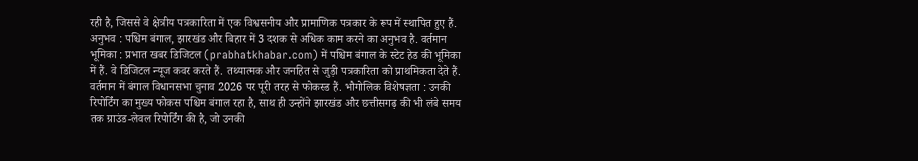रही है, जिससे वे क्षेत्रीय पत्रकारिता में एक विश्वसनीय और प्रामाणिक पत्रकार के रूप में स्थापित हुए हैं. अनुभव : पश्चिम बंगाल, झारखंड और बिहार में 3 दशक से अधिक काम करने का अनुभव है. वर्तमान भूमिका : प्रभात खबर डिजिटल (prabhatkhabar.com) में पश्चिम बंगाल के स्टेट हेड की भूमिका में हैं. वे डिजिटल न्यूज कवर करते हैं. तथ्यात्मक और जनहित से जुड़ी पत्रकारिता को प्राथमिकता देते हैं. वर्तमान में बंगाल विधानसभा चुनाव 2026 पर पूरी तरह से फोकस्ड हैं. भौगोलिक विशेषज्ञता : उनकी रिपोर्टिंग का मुख्य फोकस पश्चिम बंगाल रहा है, साथ ही उन्होंने झारखंड और छत्तीसगढ़ की भी लंबे समय तक ग्राउंड-लेवल रिपोर्टिंग की है, जो उनकी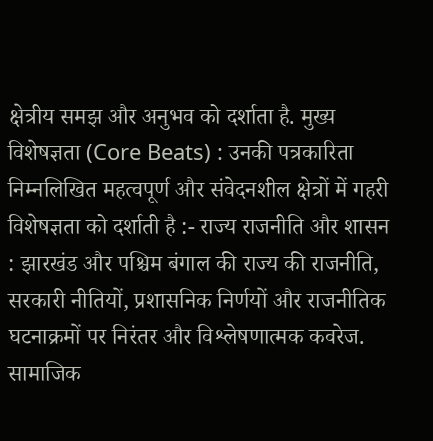क्षेत्रीय समझ और अनुभव को दर्शाता है. मुख्य विशेषज्ञता (Core Beats) : उनकी पत्रकारिता निम्नलिखित महत्वपूर्ण और संवेदनशील क्षेत्रों में गहरी विशेषज्ञता को दर्शाती है :- राज्य राजनीति और शासन : झारखंड और पश्चिम बंगाल की राज्य की राजनीति, सरकारी नीतियों, प्रशासनिक निर्णयों और राजनीतिक घटनाक्रमों पर निरंतर और विश्लेषणात्मक कवरेज. सामाजिक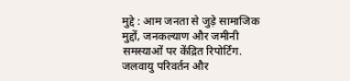मुद्दे : आम जनता से जुड़े सामाजिक मुद्दों, जनकल्याण और जमीनी समस्याओं पर केंद्रित रिपोर्टिंग. जलवायु परिवर्तन और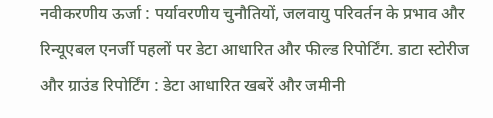नवीकरणीय ऊर्जा : पर्यावरणीय चुनौतियों, जलवायु परिवर्तन के प्रभाव और रिन्यूएबल एनर्जी पहलों पर डेटा आधारित और फील्ड रिपोर्टिंग. डाटा स्टोरीज और ग्राउंड रिपोर्टिंग : डेटा आधारित खबरें और जमीनी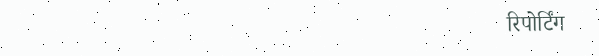रिपोर्टिंग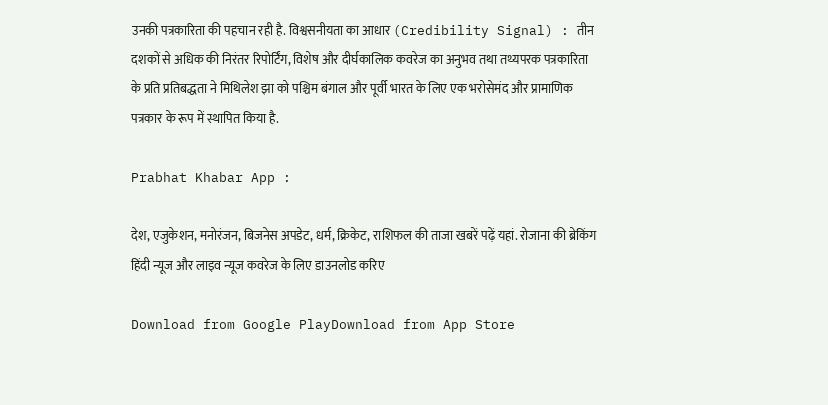उनकी पत्रकारिता की पहचान रही है. विश्वसनीयता का आधार (Credibility Signal) : तीन दशकों से अधिक की निरंतर रिपोर्टिंग, विशेष और दीर्घकालिक कवरेज का अनुभव तथा तथ्यपरक पत्रकारिता के प्रति प्रतिबद्धता ने मिथिलेश झा को पश्चिम बंगाल और पूर्वी भारत के लिए एक भरोसेमंद और प्रामाणिक पत्रकार के रूप में स्थापित किया है.

Prabhat Khabar App :

देश, एजुकेशन, मनोरंजन, बिजनेस अपडेट, धर्म, क्रिकेट, राशिफल की ताजा खबरें पढ़ें यहां. रोजाना की ब्रेकिंग हिंदी न्यूज और लाइव न्यूज कवरेज के लिए डाउनलोड करिए

Download from Google PlayDownload from App Store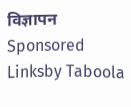विज्ञापन
Sponsored Linksby Taboola